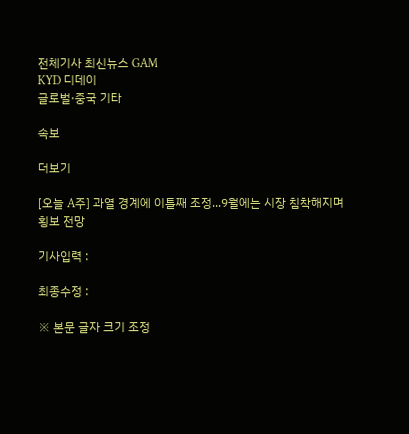전체기사 최신뉴스 GAM
KYD 디데이
글로벌·중국 기타

속보

더보기

[오늘 A주] 과열 경계에 이틀째 조정...9월에는 시장 침착해지며 횡보 전망

기사입력 :

최종수정 :

※ 본문 글자 크기 조정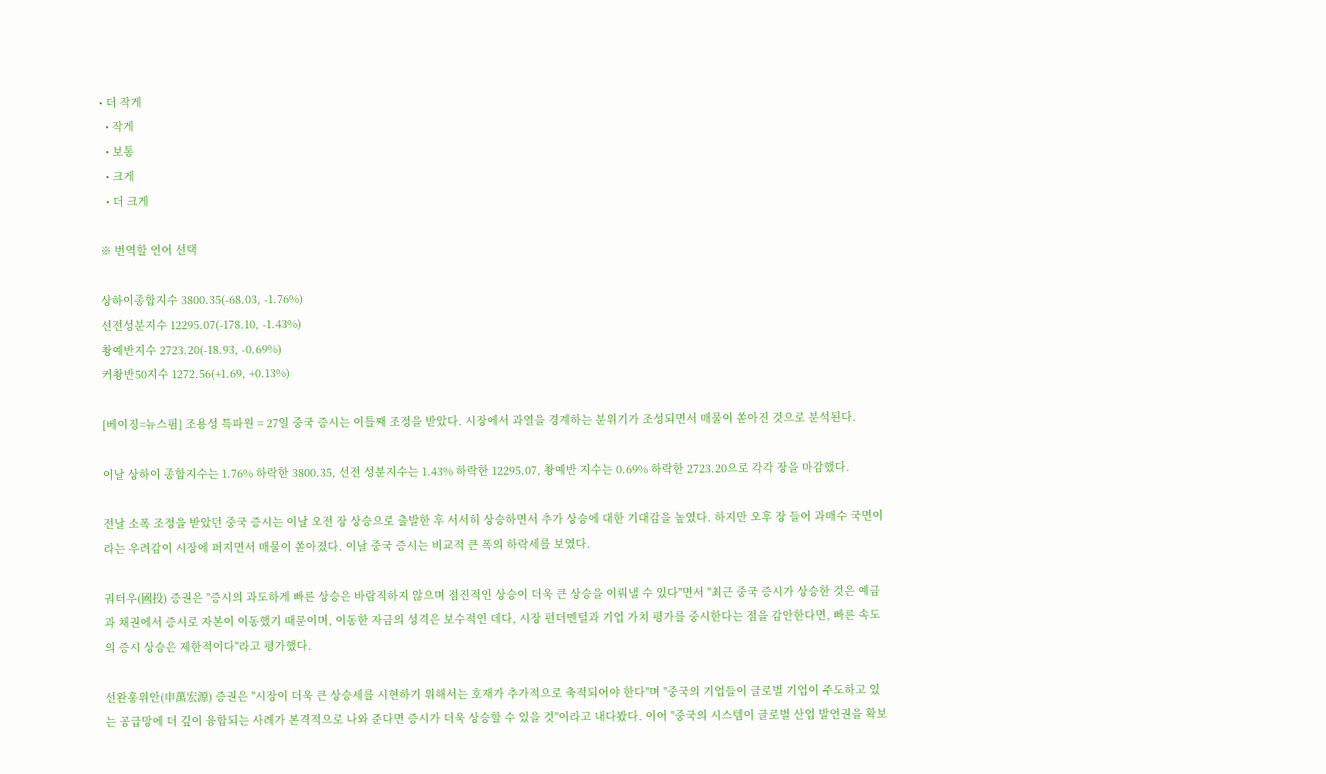• 더 작게
  • 작게
  • 보통
  • 크게
  • 더 크게

※ 번역할 언어 선택

상하이종합지수 3800.35(-68.03, -1.76%)
선전성분지수 12295.07(-178.10, -1.43%)
촹예반지수 2723.20(-18.93, -0.69%)
커촹반50지수 1272.56(+1.69, +0.13%)

[베이징=뉴스핌] 조용성 특파원 = 27일 중국 증시는 이틀째 조정을 받았다. 시장에서 과열을 경계하는 분위기가 조성되면서 매물이 쏟아진 것으로 분석된다.

이날 상하이 종합지수는 1.76% 하락한 3800.35, 선전 성분지수는 1.43% 하락한 12295.07, 촹예반 지수는 0.69% 하락한 2723.20으로 각각 장을 마감했다.

전날 소폭 조정을 받았던 중국 증시는 이날 오전 장 상승으로 출발한 후 서서히 상승하면서 추가 상승에 대한 기대감을 높였다. 하지만 오후 장 들어 과매수 국면이라는 우려감이 시장에 퍼지면서 매물이 쏟아졌다. 이날 중국 증시는 비교적 큰 폭의 하락세를 보였다.

궈터우(國投) 증권은 "증시의 과도하게 빠른 상승은 바람직하지 않으며 점진적인 상승이 더욱 큰 상승을 이뤄낼 수 있다"면서 "최근 중국 증시가 상승한 것은 예금과 채권에서 증시로 자본이 이동했기 때문이며, 이동한 자금의 성격은 보수적인 데다, 시장 펀더멘털과 기업 가치 평가를 중시한다는 점을 감안한다면, 빠른 속도의 증시 상승은 제한적이다"라고 평가했다.

선완훙위안(申萬宏源) 증권은 "시장이 더욱 큰 상승세를 시현하기 위해서는 호재가 추가적으로 축적되어야 한다"며 "중국의 기업들이 글로벌 기업이 주도하고 있는 공급망에 더 깊이 융합되는 사례가 본격적으로 나와 준다면 증시가 더욱 상승할 수 있을 것"이라고 내다봤다. 이어 "중국의 시스템이 글로벌 산업 발언권을 확보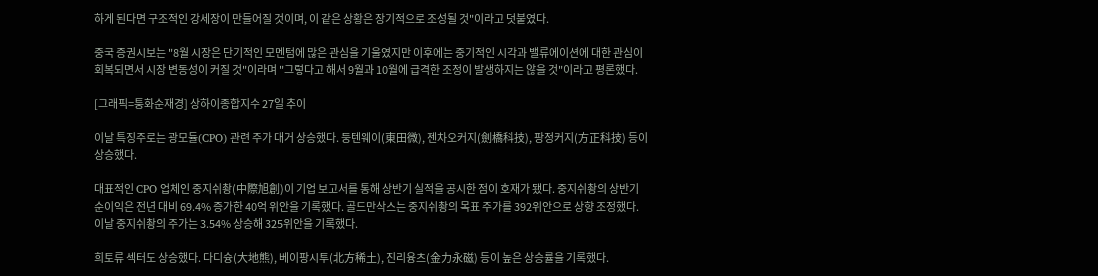하게 된다면 구조적인 강세장이 만들어질 것이며, 이 같은 상황은 장기적으로 조성될 것"이라고 덧붙였다.

중국 증권시보는 "8월 시장은 단기적인 모멘텀에 많은 관심을 기울였지만 이후에는 중기적인 시각과 밸류에이션에 대한 관심이 회복되면서 시장 변동성이 커질 것"이라며 "그렇다고 해서 9월과 10월에 급격한 조정이 발생하지는 않을 것"이라고 평론했다.

[그래픽=퉁화순재경] 상하이종합지수 27일 추이

이날 특징주로는 광모듈(CPO) 관련 주가 대거 상승했다. 둥텐웨이(東田微), 젠차오커지(劍橋科技), 팡정커지(方正科技) 등이 상승했다.

대표적인 CPO 업체인 중지쉬촹(中際旭創)이 기업 보고서를 통해 상반기 실적을 공시한 점이 호재가 됐다. 중지쉬촹의 상반기 순이익은 전년 대비 69.4% 증가한 40억 위안을 기록했다. 골드만삭스는 중지쉬촹의 목표 주가를 392위안으로 상향 조정했다. 이날 중지쉬촹의 주가는 3.54% 상승해 325위안을 기록했다.

희토류 섹터도 상승했다. 다디슝(大地熊), 베이팡시투(北方稀土), 진리융츠(金力永磁) 등이 높은 상승률을 기록했다.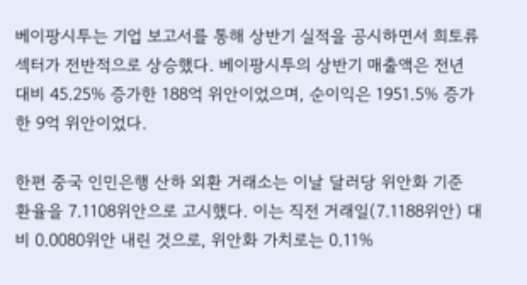베이팡시투는 기업 보고서를 통해 상반기 실적을 공시하면서 희토류 섹터가 전반적으로 상승했다. 베이팡시투의 상반기 매출액은 전년 대비 45.25% 증가한 188억 위안이었으며, 순이익은 1951.5% 증가한 9억 위안이었다.

한편 중국 인민은행 산하 외환 거래소는 이날 달러당 위안화 기준 환율을 7.1108위안으로 고시했다. 이는 직전 거래일(7.1188위안) 대비 0.0080위안 내린 것으로, 위안화 가치로는 0.11%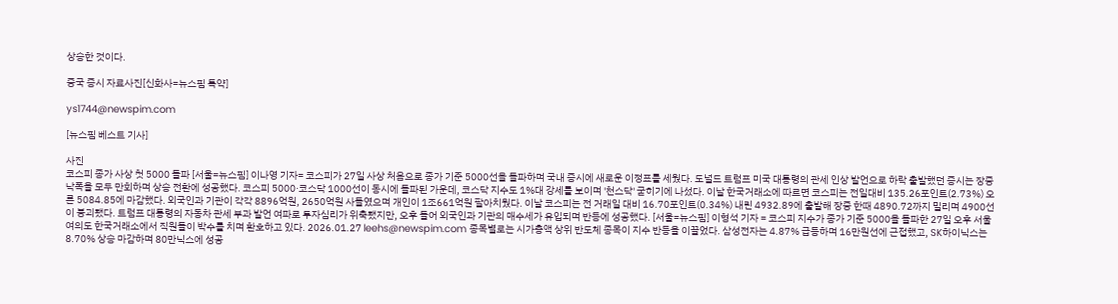상승한 것이다.

중국 증시 자료사진[신화사=뉴스핌 특약]

ys1744@newspim.com

[뉴스핌 베스트 기사]

사진
코스피 종가 사상 첫 5000 돌파 [서울=뉴스핌] 이나영 기자= 코스피가 27일 사상 처음으로 종가 기준 5000선을 돌파하며 국내 증시에 새로운 이정표를 세웠다. 도널드 트럼프 미국 대통령의 관세 인상 발언으로 하락 출발했던 증시는 장중 낙폭을 모두 만회하며 상승 전환에 성공했다. 코스피 5000·코스닥 1000선이 동시에 돌파된 가운데, 코스닥 지수도 1%대 강세를 보이며 '천스닥' 굳히기에 나섰다. 이날 한국거래소에 따르면 코스피는 전일대비 135.26포인트(2.73%) 오른 5084.85에 마감했다. 외국인과 기관이 각각 8896억원, 2650억원 사들였으며 개인이 1조661억원 팔아치웠다. 이날 코스피는 전 거래일 대비 16.70포인트(0.34%) 내린 4932.89에 출발해 장중 한때 4890.72까지 밀리며 4900선이 붕괴됐다. 트럼프 대통령의 자동차 관세 부과 발언 여파로 투자심리가 위축됐지만, 오후 들어 외국인과 기관의 매수세가 유입되며 반등에 성공했다. [서울=뉴스핌] 이형석 기자 = 코스피 지수가 종가 기준 5000을 돌파한 27일 오후 서울 여의도 한국거래소에서 직원들이 박수를 치며 환호하고 있다. 2026.01.27 leehs@newspim.com 종목별로는 시가총액 상위 반도체 종목이 지수 반등을 이끌었다. 삼성전자는 4.87% 급등하며 16만원선에 근접했고, SK하이닉스는 8.70% 상승 마감하며 80만닉스에 성공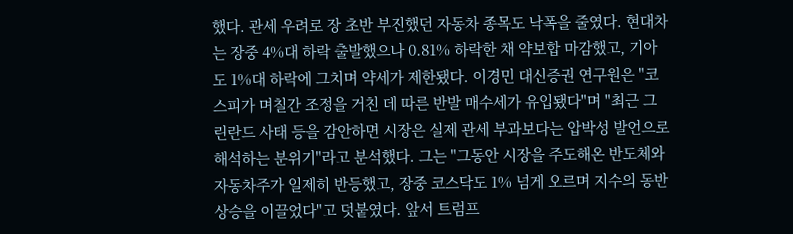했다. 관세 우려로 장 초반 부진했던 자동차 종목도 낙폭을 줄였다. 현대차는 장중 4%대 하락 출발했으나 0.81% 하락한 채 약보합 마감했고, 기아도 1%대 하락에 그치며 약세가 제한됐다. 이경민 대신증권 연구원은 "코스피가 며칠간 조정을 거친 데 따른 반발 매수세가 유입됐다"며 "최근 그린란드 사태 등을 감안하면 시장은 실제 관세 부과보다는 압박성 발언으로 해석하는 분위기"라고 분석했다. 그는 "그동안 시장을 주도해온 반도체와 자동차주가 일제히 반등했고, 장중 코스닥도 1% 넘게 오르며 지수의 동반 상승을 이끌었다"고 덧붙였다. 앞서 트럼프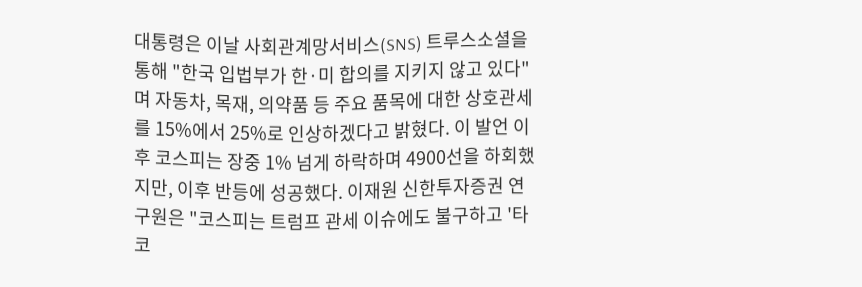대통령은 이날 사회관계망서비스(SNS) 트루스소셜을 통해 "한국 입법부가 한·미 합의를 지키지 않고 있다"며 자동차, 목재, 의약품 등 주요 품목에 대한 상호관세를 15%에서 25%로 인상하겠다고 밝혔다. 이 발언 이후 코스피는 장중 1% 넘게 하락하며 4900선을 하회했지만, 이후 반등에 성공했다. 이재원 신한투자증권 연구원은 "코스피는 트럼프 관세 이슈에도 불구하고 '타코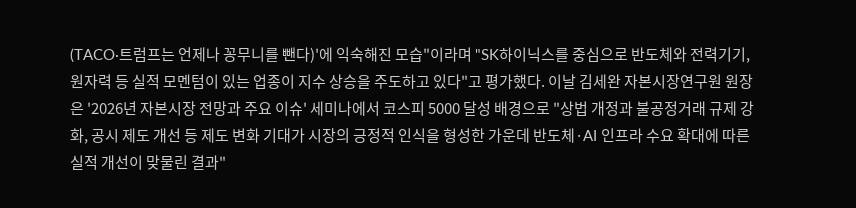(TACO·트럼프는 언제나 꽁무니를 뺀다)'에 익숙해진 모습"이라며 "SK하이닉스를 중심으로 반도체와 전력기기, 원자력 등 실적 모멘텀이 있는 업종이 지수 상승을 주도하고 있다"고 평가했다. 이날 김세완 자본시장연구원 원장은 '2026년 자본시장 전망과 주요 이슈' 세미나에서 코스피 5000 달성 배경으로 "상법 개정과 불공정거래 규제 강화, 공시 제도 개선 등 제도 변화 기대가 시장의 긍정적 인식을 형성한 가운데 반도체·AI 인프라 수요 확대에 따른 실적 개선이 맞물린 결과"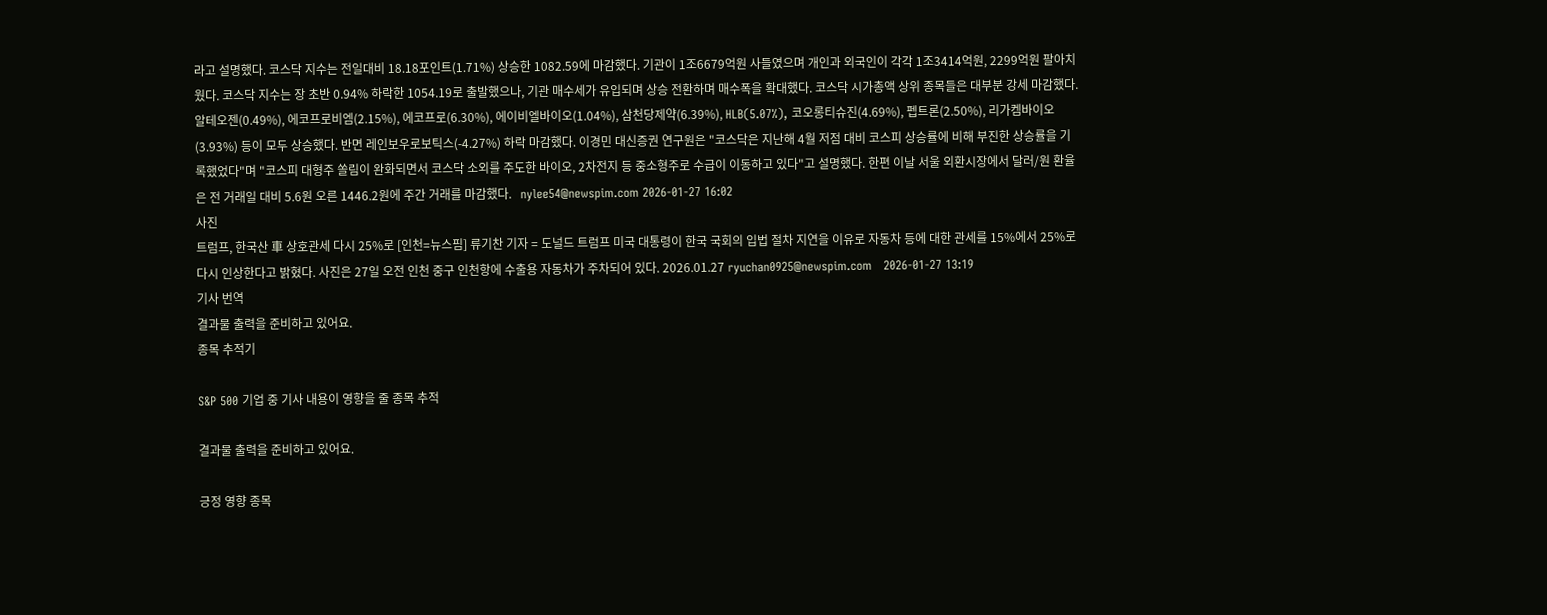라고 설명했다. 코스닥 지수는 전일대비 18.18포인트(1.71%) 상승한 1082.59에 마감했다. 기관이 1조6679억원 사들였으며 개인과 외국인이 각각 1조3414억원, 2299억원 팔아치웠다. 코스닥 지수는 장 초반 0.94% 하락한 1054.19로 출발했으나, 기관 매수세가 유입되며 상승 전환하며 매수폭을 확대했다. 코스닥 시가총액 상위 종목들은 대부분 강세 마감했다. 알테오젠(0.49%), 에코프로비엠(2.15%), 에코프로(6.30%), 에이비엘바이오(1.04%), 삼천당제약(6.39%), HLB(5.07%), 코오롱티슈진(4.69%), 펩트론(2.50%), 리가켐바이오(3.93%) 등이 모두 상승했다. 반면 레인보우로보틱스(-4.27%) 하락 마감했다. 이경민 대신증권 연구원은 "코스닥은 지난해 4월 저점 대비 코스피 상승률에 비해 부진한 상승률을 기록했었다"며 "코스피 대형주 쏠림이 완화되면서 코스닥 소외를 주도한 바이오, 2차전지 등 중소형주로 수급이 이동하고 있다"고 설명했다. 한편 이날 서울 외환시장에서 달러/원 환율은 전 거래일 대비 5.6원 오른 1446.2원에 주간 거래를 마감했다.   nylee54@newspim.com 2026-01-27 16:02
사진
트럼프, 한국산 車 상호관세 다시 25%로 [인천=뉴스핌] 류기찬 기자 = 도널드 트럼프 미국 대통령이 한국 국회의 입법 절차 지연을 이유로 자동차 등에 대한 관세를 15%에서 25%로 다시 인상한다고 밝혔다. 사진은 27일 오전 인천 중구 인천항에 수출용 자동차가 주차되어 있다. 2026.01.27 ryuchan0925@newspim.com   2026-01-27 13:19
기사 번역
결과물 출력을 준비하고 있어요.
종목 추적기

S&P 500 기업 중 기사 내용이 영향을 줄 종목 추적

결과물 출력을 준비하고 있어요.

긍정 영향 종목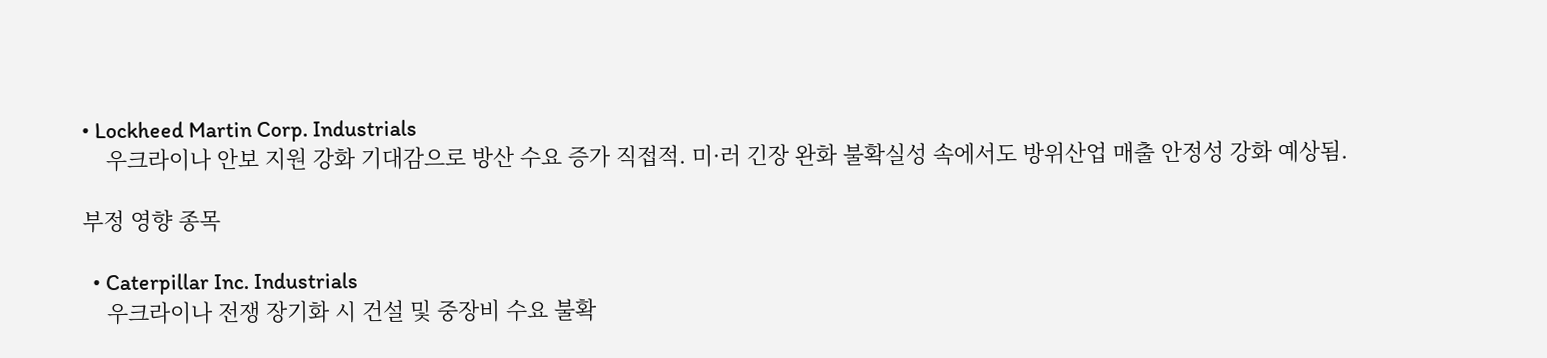• Lockheed Martin Corp. Industrials
    우크라이나 안보 지원 강화 기대감으로 방산 수요 증가 직접적. 미·러 긴장 완화 불확실성 속에서도 방위산업 매출 안정성 강화 예상됨.

부정 영향 종목

  • Caterpillar Inc. Industrials
    우크라이나 전쟁 장기화 시 건설 및 중장비 수요 불확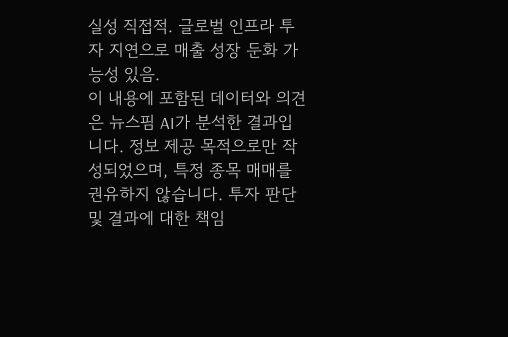실성 직접적. 글로벌 인프라 투자 지연으로 매출 성장 둔화 가능성 있음.
이 내용에 포함된 데이터와 의견은 뉴스핌 AI가 분석한 결과입니다. 정보 제공 목적으로만 작성되었으며, 특정 종목 매매를 권유하지 않습니다. 투자 판단 및 결과에 대한 책임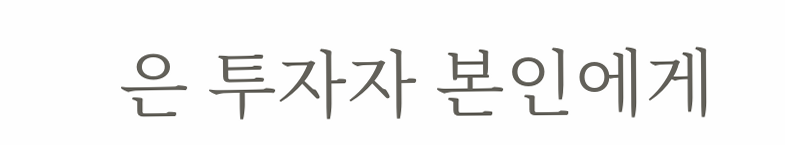은 투자자 본인에게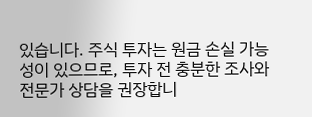있습니다. 주식 투자는 원금 손실 가능성이 있으므로, 투자 전 충분한 조사와 전문가 상담을 권장합니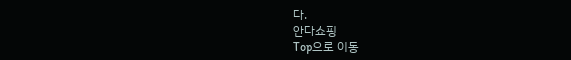다.
안다쇼핑
Top으로 이동